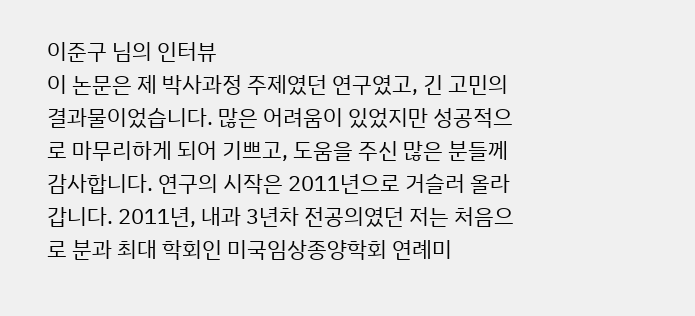이준구 님의 인터뷰
이 논문은 제 박사과정 주제였던 연구였고, 긴 고민의 결과물이었습니다. 많은 어려움이 있었지만 성공적으로 마무리하게 되어 기쁘고, 도움을 주신 많은 분들께 감사합니다. 연구의 시작은 2011년으로 거슬러 올라갑니다. 2011년, 내과 3년차 전공의였던 저는 처음으로 분과 최대 학회인 미국임상종양학회 연례미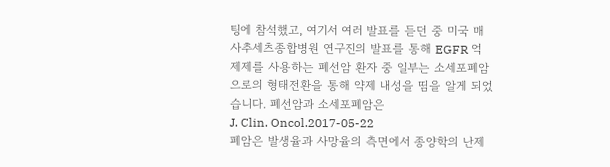팅에 참석했고, 여기서 여러 발표를 듣던 중 미국 매사추세츠종합병원 연구진의 발표를 통해 EGFR 억제제를 사용하는 폐선암 환자 중 일부는 소세포폐암으로의 형태전환을 통해 약제 내성을 띰을 알게 되었습니다. 폐선암과 소세포폐암은
J. Clin. Oncol.2017-05-22
폐암은 발생율과 사망율의 측면에서 종양학의 난제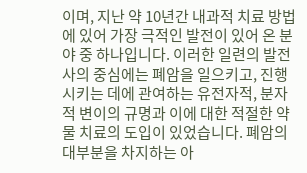이며, 지난 약 10년간 내과적 치료 방법에 있어 가장 극적인 발전이 있어 온 분야 중 하나입니다. 이러한 일련의 발전사의 중심에는 폐암을 일으키고, 진행시키는 데에 관여하는 유전자적, 분자적 변이의 규명과 이에 대한 적절한 약물 치료의 도입이 있었습니다. 폐암의 대부분을 차지하는 아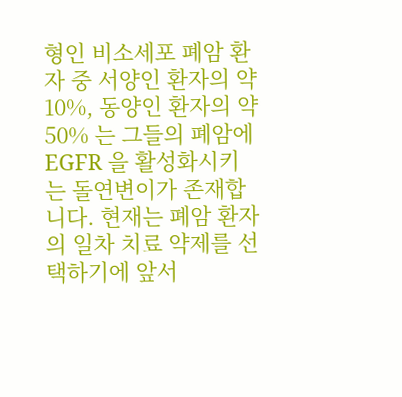형인 비소세포 폐암 환자 중 서양인 환자의 약 10%, 동양인 환자의 약 50% 는 그들의 폐암에 EGFR 을 활성화시키는 돌연변이가 존재합니다. 현재는 폐암 환자의 일차 치료 약제를 선택하기에 앞서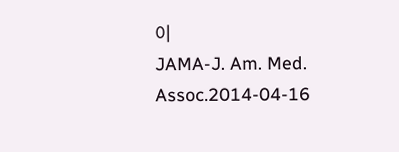이
JAMA-J. Am. Med. Assoc.2014-04-16